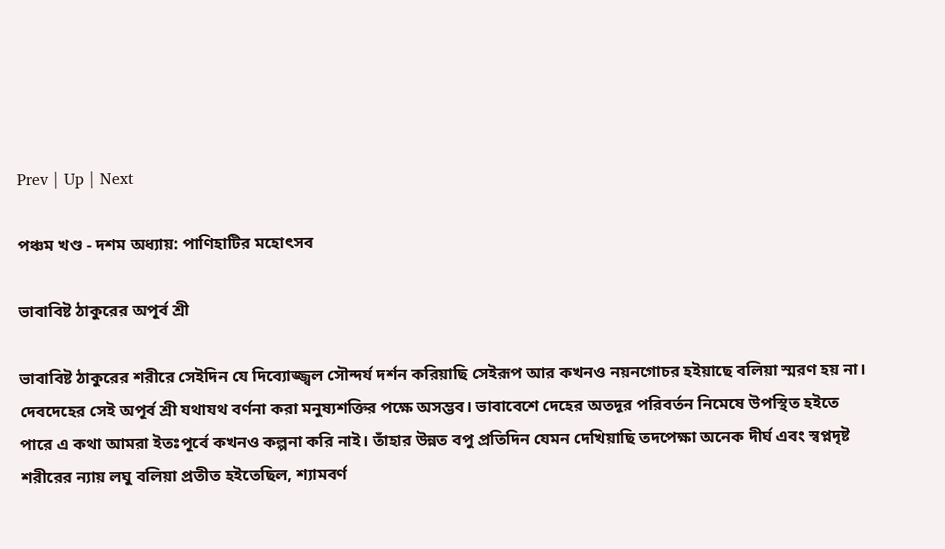Prev | Up | Next

পঞ্চম খণ্ড - দশম অধ্যায়: পাণিহাটির মহোৎসব

ভাবাবিষ্ট ঠাকুরের অপূর্ব শ্রী

ভাবাবিষ্ট ঠাকুরের শরীরে সেইদিন যে দিব্যোজ্জ্বল সৌন্দর্য দর্শন করিয়াছি সেইরূপ আর কখনও নয়নগোচর হইয়াছে বলিয়া স্মরণ হয় না। দেবদেহের সেই অপূর্ব শ্রী যথাযথ বর্ণনা করা মনুষ্যশক্তির পক্ষে অসম্ভব। ভাবাবেশে দেহের অতদূর পরিবর্তন নিমেষে উপস্থিত হইতে পারে এ কথা আমরা ইতঃপূর্বে কখনও কল্পনা করি নাই। তাঁহার উন্নত বপু প্রতিদিন যেমন দেখিয়াছি তদপেক্ষা অনেক দীর্ঘ এবং স্বপ্নদৃষ্ট শরীরের ন্যায় লঘু বলিয়া প্রতীত হইতেছিল, শ্যামবর্ণ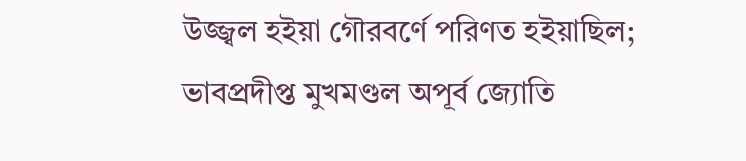উজ্জ্বল হইয়া গৌরবর্ণে পরিণত হইয়াছিল; ভাবপ্রদীপ্ত মুখমণ্ডল অপূর্ব জ্যোতি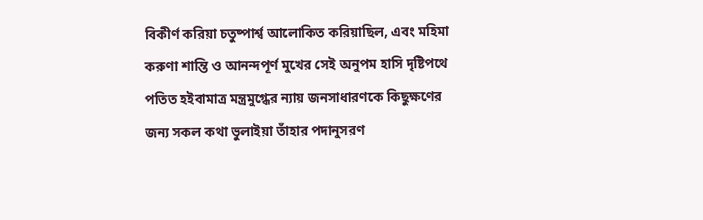বিকীর্ণ করিয়া চতুষ্পার্শ্ব আলোকিত করিয়াছিল, এবং মহিমা করুণা শান্তি ও আনন্দপূর্ণ মুখের সেই অনুপম হাসি দৃষ্টিপথে পতিত হইবামাত্র মন্ত্রমুগ্ধের ন্যায় জনসাধারণকে কিছুক্ষণের জন্য সকল কথা ভুলাইয়া তাঁহার পদানুসরণ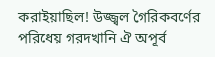করাইয়াছিল! উজ্জ্বল গৈরিকবর্ণের পরিধেয় গরদখানি ঐ অপূর্ব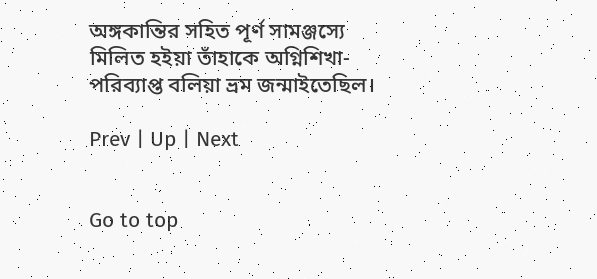অঙ্গকান্তির সহিত পূর্ণ সামঞ্জস্যে মিলিত হইয়া তাঁহাকে অগ্নিশিখা-পরিব্যাপ্ত বলিয়া ভ্রম জন্মাইতেছিল।

Prev | Up | Next


Go to top